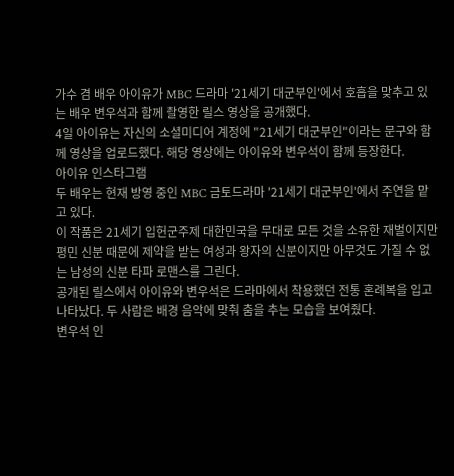가수 겸 배우 아이유가 MBC 드라마 '21세기 대군부인'에서 호흡을 맞추고 있는 배우 변우석과 함께 촬영한 릴스 영상을 공개했다.
4일 아이유는 자신의 소셜미디어 계정에 "21세기 대군부인"이라는 문구와 함께 영상을 업로드했다. 해당 영상에는 아이유와 변우석이 함께 등장한다.
아이유 인스타그램
두 배우는 현재 방영 중인 MBC 금토드라마 '21세기 대군부인'에서 주연을 맡고 있다.
이 작품은 21세기 입헌군주제 대한민국을 무대로 모든 것을 소유한 재벌이지만 평민 신분 때문에 제약을 받는 여성과 왕자의 신분이지만 아무것도 가질 수 없는 남성의 신분 타파 로맨스를 그린다.
공개된 릴스에서 아이유와 변우석은 드라마에서 착용했던 전통 혼례복을 입고 나타났다. 두 사람은 배경 음악에 맞춰 춤을 추는 모습을 보여줬다.
변우석 인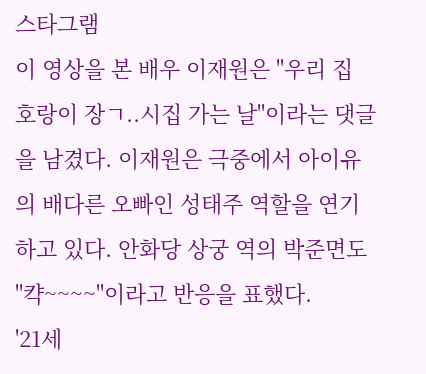스타그램
이 영상을 본 배우 이재원은 "우리 집 호랑이 장ㄱ..시집 가는 날"이라는 댓글을 남겼다. 이재원은 극중에서 아이유의 배다른 오빠인 성태주 역할을 연기하고 있다. 안화당 상궁 역의 박준면도 "캭~~~~"이라고 반응을 표했다.
'21세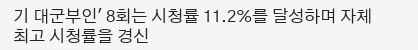기 대군부인' 8회는 시청률 11.2%를 달성하며 자체 최고 시청률을 경신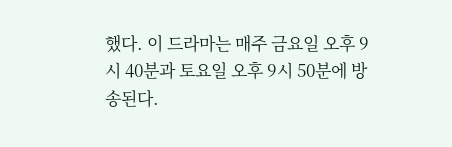했다. 이 드라마는 매주 금요일 오후 9시 40분과 토요일 오후 9시 50분에 방송된다.